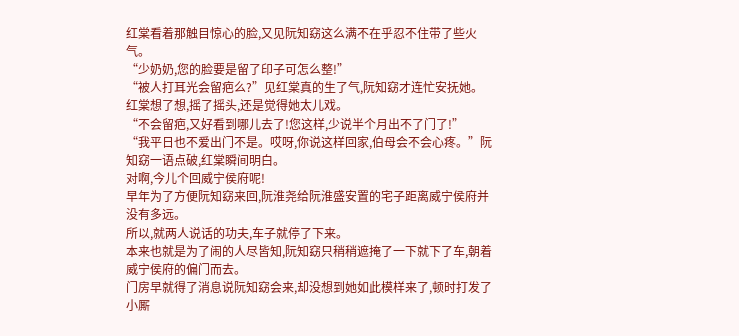红棠看着那触目惊心的脸,又见阮知窈这么满不在乎忍不住带了些火气。
“少奶奶,您的脸要是留了印子可怎么整!”
“被人打耳光会留疤么?”见红棠真的生了气,阮知窈才连忙安抚她。
红棠想了想,摇了摇头,还是觉得她太儿戏。
“不会留疤,又好看到哪儿去了!您这样,少说半个月出不了门了!”
“我平日也不爱出门不是。哎呀,你说这样回家,伯母会不会心疼。”阮知窈一语点破,红棠瞬间明白。
对啊,今儿个回威宁侯府呢!
早年为了方便阮知窈来回,阮淮尧给阮淮盛安置的宅子距离威宁侯府并没有多远。
所以,就两人说话的功夫,车子就停了下来。
本来也就是为了闹的人尽皆知,阮知窈只稍稍遮掩了一下就下了车,朝着威宁侯府的偏门而去。
门房早就得了消息说阮知窈会来,却没想到她如此模样来了,顿时打发了小厮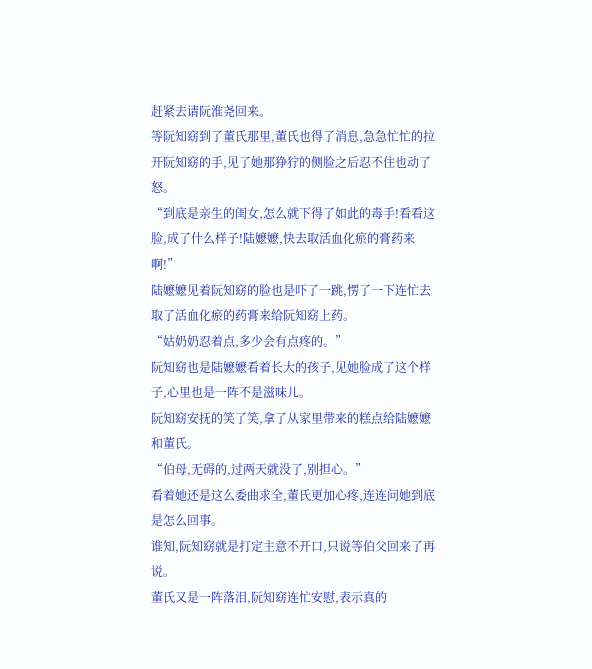赶紧去请阮淮尧回来。
等阮知窈到了董氏那里,董氏也得了消息,急急忙忙的拉开阮知窈的手,见了她那狰狞的侧脸之后忍不住也动了怒。
“到底是亲生的闺女,怎么就下得了如此的毒手!看看这脸,成了什么样子!陆嬷嬷,快去取活血化瘀的膏药来啊!”
陆嬷嬷见着阮知窈的脸也是吓了一跳,愣了一下连忙去取了活血化瘀的药膏来给阮知窈上药。
“姑奶奶忍着点,多少会有点疼的。”
阮知窈也是陆嬷嬷看着长大的孩子,见她脸成了这个样子,心里也是一阵不是滋味儿。
阮知窈安抚的笑了笑,拿了从家里带来的糕点给陆嬷嬷和董氏。
“伯母,无碍的,过两天就没了,别担心。”
看着她还是这么委曲求全,董氏更加心疼,连连问她到底是怎么回事。
谁知,阮知窈就是打定主意不开口,只说等伯父回来了再说。
董氏又是一阵落泪,阮知窈连忙安慰,表示真的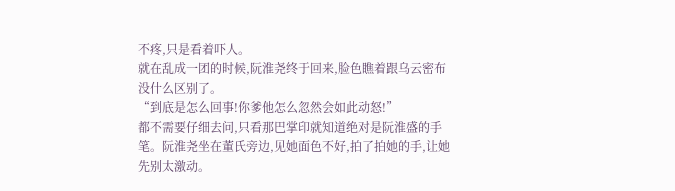不疼,只是看着吓人。
就在乱成一团的时候,阮淮尧终于回来,脸色瞧着跟乌云密布没什么区别了。
“到底是怎么回事!你爹他怎么忽然会如此动怒!”
都不需要仔细去问,只看那巴掌印就知道绝对是阮淮盛的手笔。阮淮尧坐在董氏旁边,见她面色不好,拍了拍她的手,让她先别太激动。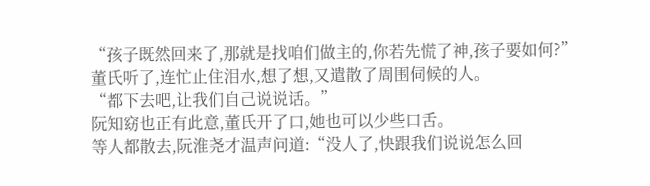“孩子既然回来了,那就是找咱们做主的,你若先慌了神,孩子要如何?”
董氏听了,连忙止住泪水,想了想,又遣散了周围伺候的人。
“都下去吧,让我们自己说说话。”
阮知窈也正有此意,董氏开了口,她也可以少些口舌。
等人都散去,阮淮尧才温声问道:“没人了,快跟我们说说怎么回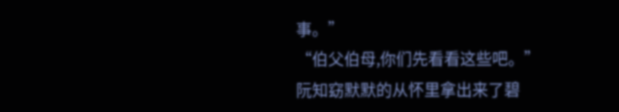事。”
“伯父伯母,你们先看看这些吧。”
阮知窈默默的从怀里拿出来了碧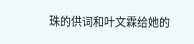珠的供词和叶文霖给她的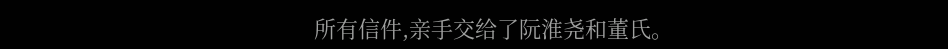所有信件,亲手交给了阮淮尧和董氏。